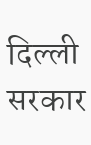दिल्ली सरकार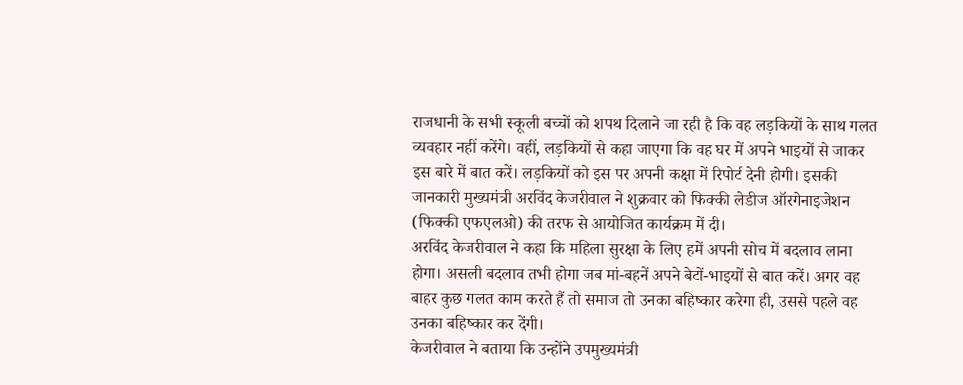राजधानी के सभी स्कूली बच्चों को शपथ दिलाने जा रही है कि वह लड़कियों के साथ गलत व्यवहार नहीं करेंगे। वहीं, लड़कियों से कहा जाएगा कि वह घर में अपने भाइयों से जाकर इस बारे में बात करें। लड़कियों को इस पर अपनी कक्षा में रिपोर्ट देनी होगी। इसकी जानकारी मुख्यमंत्री अरविंद केजरीवाल ने शुक्रवार को फिक्की लेडीज ऑरगेनाइजेशन (फिक्की एफएलओ) की तरफ से आयोजित कार्यक्रम में दी।
अरविंद केजरीवाल ने कहा कि महिला सुरक्षा के लिए हमें अपनी सोच में बदलाव लाना होगा। असली बदलाव तभी होगा जब मां-बहनें अपने बेटों-भाइयों से बात करें। अगर वह बाहर कुछ गलत काम करते हैं तो समाज तो उनका बहिष्कार करेगा ही, उससे पहले वह उनका बहिष्कार कर देंगी।
केजरीवाल ने बताया कि उन्होंने उपमुख्यमंत्री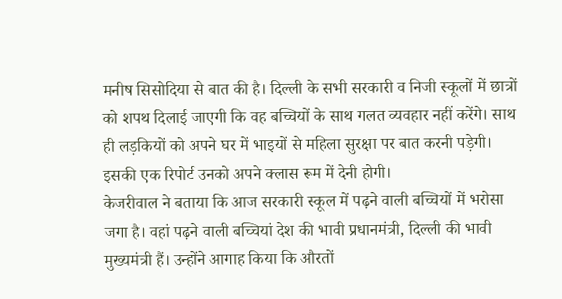मनीष सिसोदिया से बात की है। दिल्ली के सभी सरकारी व निजी स्कूलों में छात्रों को शपथ दिलाई जाएगी कि वह बच्चियों के साथ गलत व्यवहार नहीं करेंगे। साथ ही लड़कियों को अपने घर में भाइयों से महिला सुरक्षा पर बात करनी पड़ेगी। इसकी एक रिपोर्ट उनको अपने क्लास रूम में देनी होगी।
केजरीवाल ने बताया कि आज सरकारी स्कूल में पढ़ने वाली बच्चियों में भरोसा जगा है। वहां पढ़ने वाली बच्चियां देश की भावी प्रधानमंत्री, दिल्ली की भावी मुख्यमंत्री हैं। उन्होंने आगाह किया कि औरतों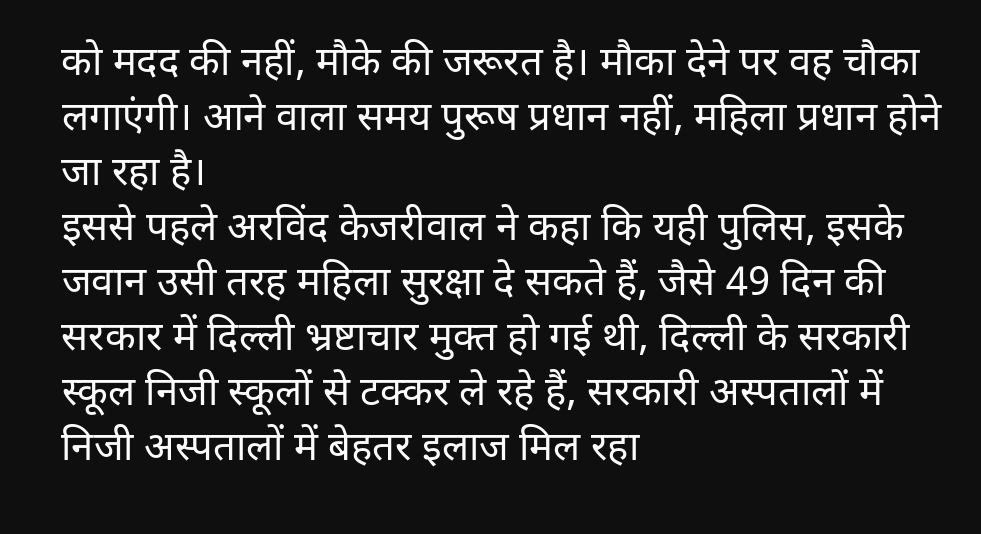को मदद की नहीं, मौके की जरूरत है। मौका देने पर वह चौका लगाएंगी। आने वाला समय पुरूष प्रधान नहीं, महिला प्रधान होने जा रहा है।
इससे पहले अरविंद केजरीवाल ने कहा कि यही पुलिस, इसके जवान उसी तरह महिला सुरक्षा दे सकते हैं, जैसे 49 दिन की सरकार में दिल्ली भ्रष्टाचार मुक्त हो गई थी, दिल्ली के सरकारी स्कूल निजी स्कूलों से टक्कर ले रहे हैं, सरकारी अस्पतालों में निजी अस्पतालों में बेहतर इलाज मिल रहा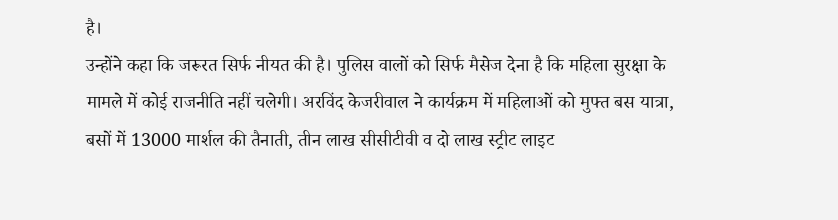है।
उन्होंने कहा कि जरूरत सिर्फ नीयत की है। पुलिस वालों को सिर्फ मैसेज देना है कि महिला सुरक्षा के मामले में कोई राजनीति नहीं चलेगी। अरविंद केजरीवाल ने कार्यक्रम में महिलाओं को मुफ्त बस यात्रा, बसों में 13000 मार्शल की तैनाती, तीन लाख सीसीटीवी व दो लाख स्ट्रीट लाइट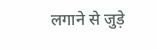लगाने से जुड़े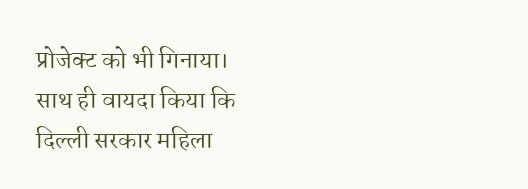प्रोजेक्ट को भी गिनाया। साथ ही वायदा किया कि दिल्ली सरकार महिला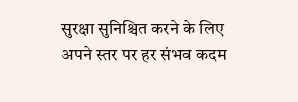सुरक्षा सुनिश्चित करने के लिए अपने स्तर पर हर संभव कदम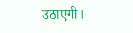उठाएगी।